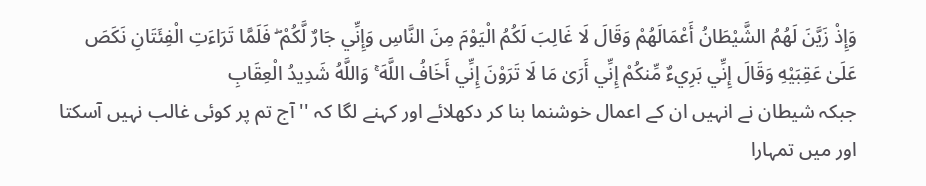وَإِذْ زَيَّنَ لَهُمُ الشَّيْطَانُ أَعْمَالَهُمْ وَقَالَ لَا غَالِبَ لَكُمُ الْيَوْمَ مِنَ النَّاسِ وَإِنِّي جَارٌ لَّكُمْ ۖ فَلَمَّا تَرَاءَتِ الْفِئَتَانِ نَكَصَ عَلَىٰ عَقِبَيْهِ وَقَالَ إِنِّي بَرِيءٌ مِّنكُمْ إِنِّي أَرَىٰ مَا لَا تَرَوْنَ إِنِّي أَخَافُ اللَّهَ ۚ وَاللَّهُ شَدِيدُ الْعِقَابِ
جبکہ شیطان نے انہیں ان کے اعمال خوشنما بنا کر دکھلائے اور کہنے لگا کہ ''آج تم پر کوئی غالب نہیں آسکتا اور میں تمہارا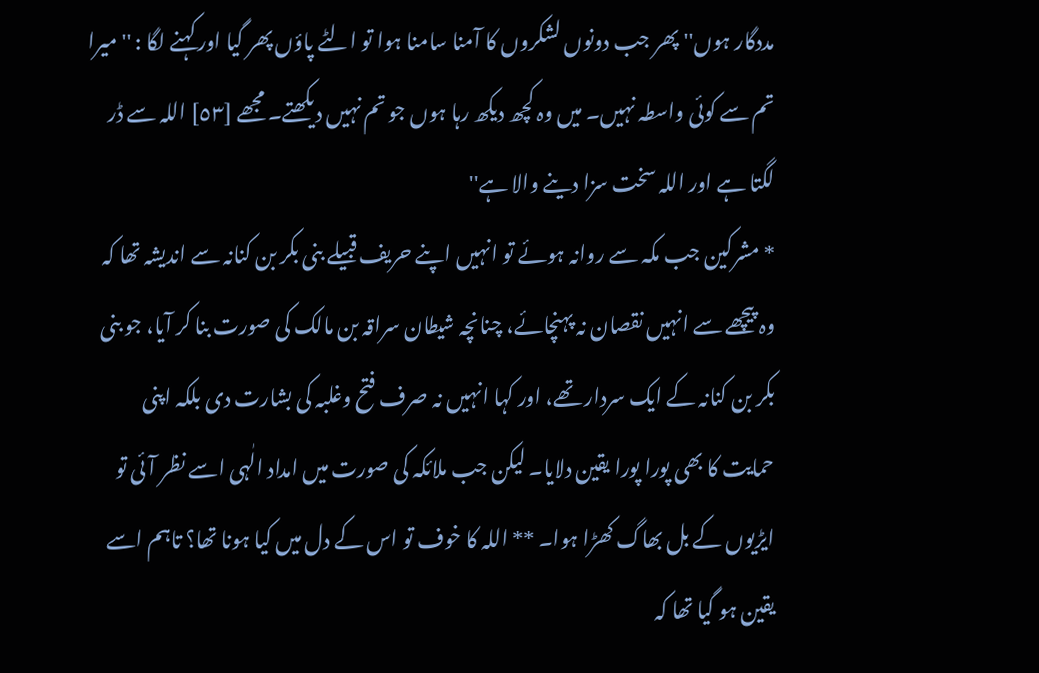مددگار ہوں'' پھر جب دونوں لشکروں کا آمنا سامنا ہوا تو الٹے پاؤں پھر گیا اور کہنے لگا : ''میرا تم سے کوئی واسطہ نہیں۔ میں وہ کچھ دیکھ رہا ہوں جو تم نہیں دیکھتے۔ مجھے [٥٣] اللہ سے ڈر لگتا ہے اور اللہ سخت سزا دینے والا ہے''
* مشرکین جب مکہ سے روانہ ہوئے تو انہیں اپنے حریف قبیلے بنی بکر بن کنانہ سے اندیشہ تھا کہ وہ پیچھے سے انہیں نقصان نہ پہنچائے، چنانچہ شیطان سراقہ بن مالک کی صورت بنا کر آیا، جو بنی بکر بن کنانہ کے ایک سردار تھے، اور کہا انہیں نہ صرف فتح وغلبہ کی بشارت دی بلکہ اپنی حمایت کا بھی پورا پورا یقین دلایا۔ لیکن جب ملائکہ کی صورت میں امداد الٰہی اسے نظر آئی تو ایڑیوں کے بل بھاگ کھڑا ہوا۔ ** اللہ کا خوف تو اس کے دل میں کیا ہونا تھا؟ تاہم اسے یقین ہو گیا تھا کہ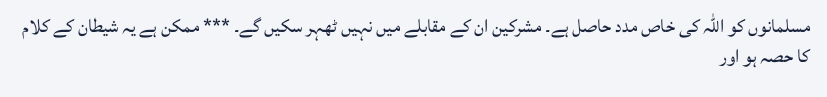مسلمانوں کو اللہ کی خاص مدد حاصل ہے۔ مشرکین ان کے مقابلے میں نہیں ٹھہر سکیں گے۔ *** ممکن ہے یہ شیطان کے کلام کا حصہ ہو اور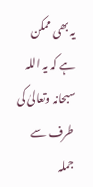یہ بھی ممکن ہے کہ یہ اللہ سبحانہ وتعالیٰ کی طرف سے جملہ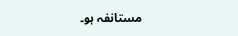مستانفہ ہو۔